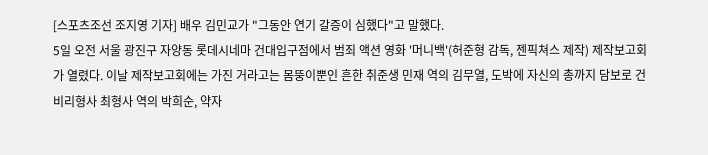[스포츠조선 조지영 기자] 배우 김민교가 "그동안 연기 갈증이 심했다"고 말했다.
5일 오전 서울 광진구 자양동 롯데시네마 건대입구점에서 범죄 액션 영화 '머니백'(허준형 감독, 젠픽쳐스 제작) 제작보고회가 열렸다. 이날 제작보고회에는 가진 거라고는 몸뚱이뿐인 흔한 취준생 민재 역의 김무열, 도박에 자신의 총까지 담보로 건 비리형사 최형사 역의 박희순, 약자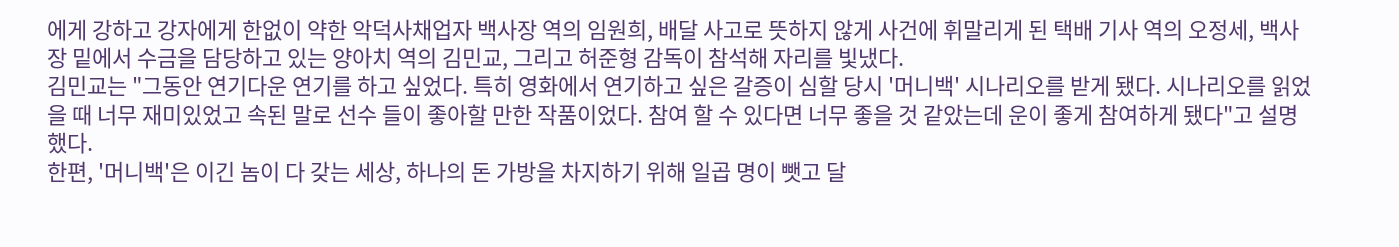에게 강하고 강자에게 한없이 약한 악덕사채업자 백사장 역의 임원희, 배달 사고로 뜻하지 않게 사건에 휘말리게 된 택배 기사 역의 오정세, 백사장 밑에서 수금을 담당하고 있는 양아치 역의 김민교, 그리고 허준형 감독이 참석해 자리를 빛냈다.
김민교는 "그동안 연기다운 연기를 하고 싶었다. 특히 영화에서 연기하고 싶은 갈증이 심할 당시 '머니백' 시나리오를 받게 됐다. 시나리오를 읽었을 때 너무 재미있었고 속된 말로 선수 들이 좋아할 만한 작품이었다. 참여 할 수 있다면 너무 좋을 것 같았는데 운이 좋게 참여하게 됐다"고 설명했다.
한편, '머니백'은 이긴 놈이 다 갖는 세상, 하나의 돈 가방을 차지하기 위해 일곱 명이 뺏고 달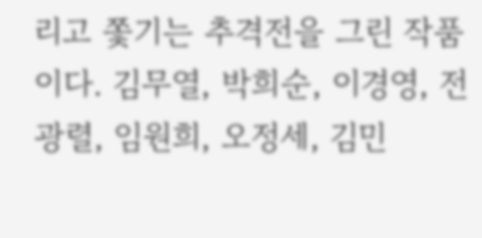리고 쫓기는 추격전을 그린 작품이다. 김무열, 박희순, 이경영, 전광렬, 임원희, 오정세, 김민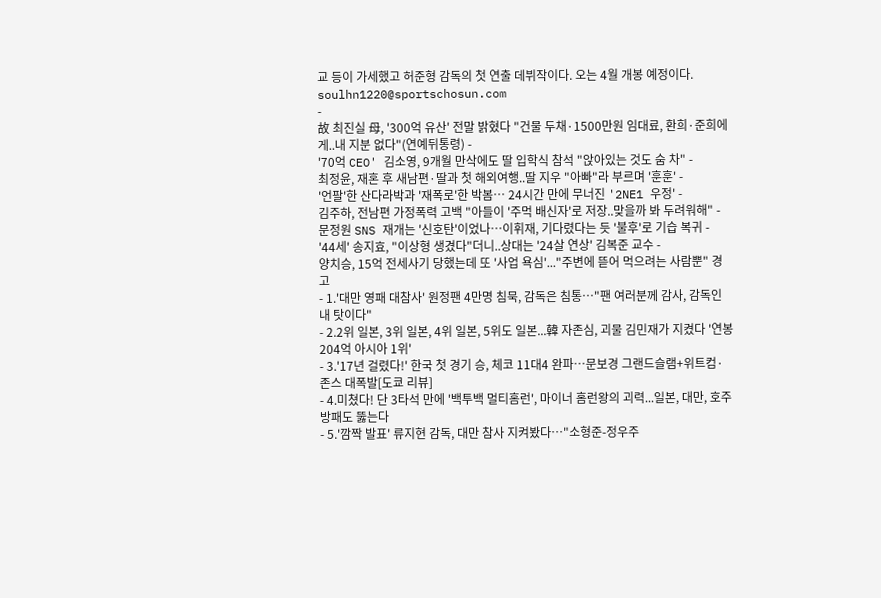교 등이 가세했고 허준형 감독의 첫 연출 데뷔작이다. 오는 4월 개봉 예정이다.
soulhn1220@sportschosun.com
-
故 최진실 母, '300억 유산' 전말 밝혔다 "건물 두채·1500만원 임대료, 환희·준희에게..내 지분 없다"(연예뒤통령) -
'70억 CEO' 김소영, 9개월 만삭에도 딸 입학식 참석 "앉아있는 것도 숨 차" -
최정윤, 재혼 후 새남편·딸과 첫 해외여행..딸 지우 "아빠"라 부르며 '훈훈' -
'언팔'한 산다라박과 '재폭로'한 박봄… 24시간 만에 무너진 '2NE1 우정' -
김주하, 전남편 가정폭력 고백 "아들이 '주먹 배신자'로 저장..맞을까 봐 두려워해" -
문정원 SNS 재개는 '신호탄'이었나…이휘재, 기다렸다는 듯 '불후'로 기습 복귀 -
'44세' 송지효, "이상형 생겼다"더니..상대는 '24살 연상' 김복준 교수 -
양치승, 15억 전세사기 당했는데 또 '사업 욕심'..."주변에 뜯어 먹으려는 사람뿐" 경고
- 1.'대만 영패 대참사' 원정팬 4만명 침묵, 감독은 침통…"팬 여러분께 감사, 감독인 내 탓이다"
- 2.2위 일본, 3위 일본, 4위 일본, 5위도 일본...韓 자존심, 괴물 김민재가 지켰다 '연봉 204억 아시아 1위'
- 3.'17년 걸렸다!' 한국 첫 경기 승, 체코 11대4 완파…문보경 그랜드슬램+위트컴·존스 대폭발[도쿄 리뷰]
- 4.미쳤다! 단 3타석 만에 '백투백 멀티홈런', 마이너 홈런왕의 괴력...일본, 대만, 호주 방패도 뚫는다
- 5.'깜짝 발표' 류지현 감독, 대만 참사 지켜봤다…"소형준-정우주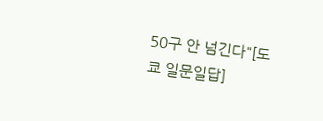50구 안 넘긴다"[도쿄 일문일답]